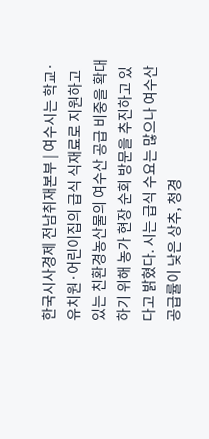한국시사경제 전남취재본부 | 여수시는 학교·유치원·어린이집의 급식 식재료로 지원하고 있는 친환경농산물의 여수산 공급 비중을 확대하기 위해 농가 현장 순회 방문을 추진하고 있다고 밝혔다. 시는 급식 수요는 많으나 여수산 공급률이 낮은 상추, 청경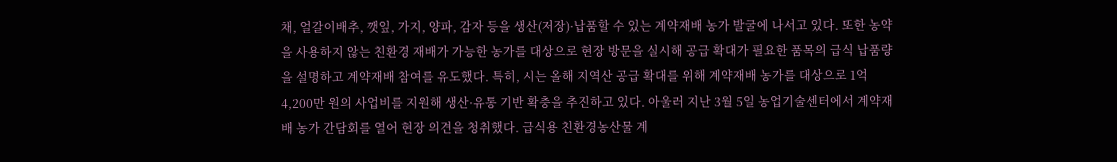채, 얼갈이배추, 깻잎, 가지, 양파, 감자 등을 생산(저장)·납품할 수 있는 계약재배 농가 발굴에 나서고 있다. 또한 농약을 사용하지 않는 친환경 재배가 가능한 농가를 대상으로 현장 방문을 실시해 공급 확대가 필요한 품목의 급식 납품량을 설명하고 계약재배 참여를 유도했다. 특히, 시는 올해 지역산 공급 확대를 위해 계약재배 농가를 대상으로 1억 4,200만 원의 사업비를 지원해 생산·유통 기반 확충을 추진하고 있다. 아울러 지난 3월 5일 농업기술센터에서 계약재배 농가 간담회를 열어 현장 의견을 청취했다. 급식용 친환경농산물 계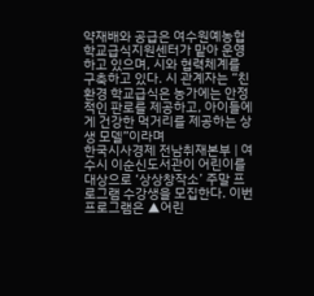약재배와 공급은 여수원예농협 학교급식지원센터가 맡아 운영하고 있으며, 시와 협력체계를 구축하고 있다. 시 관계자는 “친환경 학교급식은 농가에는 안정적인 판로를 제공하고, 아이들에게 건강한 먹거리를 제공하는 상생 모델”이라며
한국시사경제 전남취재본부 | 여수시 이순신도서관이 어린이를 대상으로 ‘상상창작소’ 주말 프로그램 수강생을 모집한다. 이번 프로그램은 ▲어린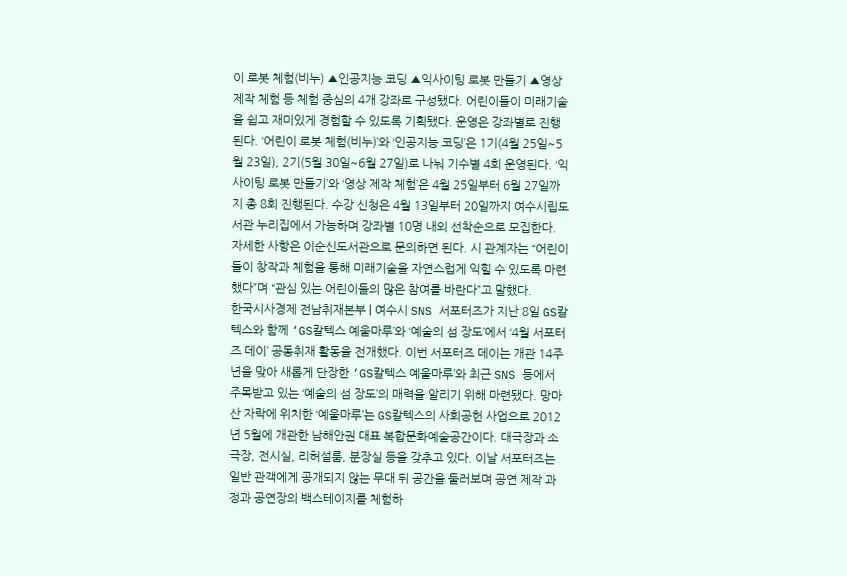이 로봇 체험(비누) ▲인공지능 코딩 ▲익사이팅 로봇 만들기 ▲영상 제작 체험 등 체험 중심의 4개 강좌로 구성됐다. 어린이들이 미래기술을 쉽고 재미있게 경험할 수 있도록 기획됐다. 운영은 강좌별로 진행된다. ‘어린이 로봇 체험(비누)’와 ‘인공지능 코딩’은 1기(4월 25일~5월 23일), 2기(5월 30일~6월 27일)로 나눠 기수별 4회 운영된다. ‘익사이팅 로봇 만들기’와 ‘영상 제작 체험’은 4월 25일부터 6월 27일까지 총 8회 진행된다. 수강 신청은 4월 13일부터 20일까지 여수시립도서관 누리집에서 가능하며 강좌별 10명 내외 선착순으로 모집한다. 자세한 사항은 이순신도서관으로 문의하면 된다. 시 관계자는 “어린이들이 창작과 체험을 통해 미래기술을 자연스럽게 익힐 수 있도록 마련했다”며 “관심 있는 어린이들의 많은 참여를 바란다”고 말했다.
한국시사경제 전남취재본부 | 여수시 SNS 서포터즈가 지난 8일 GS칼텍스와 함께 ‘GS칼텍스 예울마루’와 ‘예술의 섬 장도’에서 ‘4월 서포터즈 데이’ 공동취재 활동을 전개했다. 이번 서포터즈 데이는 개관 14주년을 맞아 새롭게 단장한 ‘GS칼텍스 예울마루’와 최근 SNS 등에서 주목받고 있는 ‘예술의 섬 장도’의 매력을 알리기 위해 마련됐다. 망마산 자락에 위치한 ‘예울마루’는 GS칼텍스의 사회공헌 사업으로 2012년 5월에 개관한 남해안권 대표 복합문화예술공간이다. 대극장과 소극장, 전시실, 리허설룸, 분장실 등을 갖추고 있다. 이날 서포터즈는 일반 관객에게 공개되지 않는 무대 뒤 공간을 둘러보며 공연 제작 과정과 공연장의 백스테이지를 체험하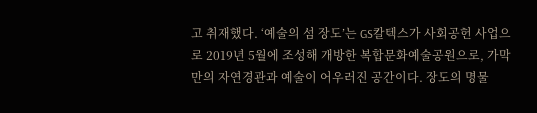고 취재했다. ‘예술의 섬 장도’는 GS칼텍스가 사회공헌 사업으로 2019년 5월에 조성해 개방한 복합문화예술공원으로, 가막만의 자연경관과 예술이 어우러진 공간이다. 장도의 명물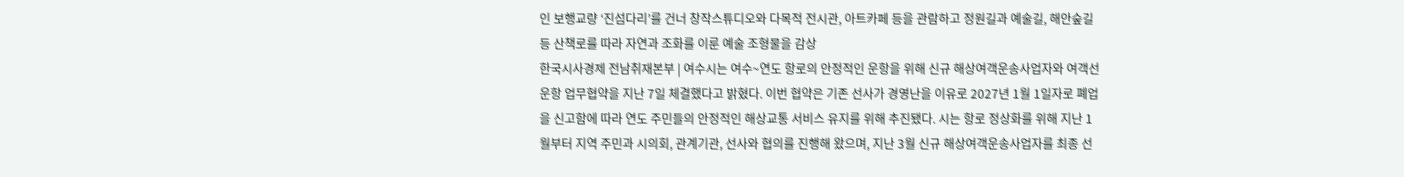인 보행교량 ‘진섬다리’를 건너 창작스튜디오와 다목적 전시관, 아트카페 등을 관람하고 정원길과 예술길, 해안숲길 등 산책로를 따라 자연과 조화를 이룬 예술 조형물을 감상
한국시사경제 전남취재본부 | 여수시는 여수~연도 항로의 안정적인 운항을 위해 신규 해상여객운송사업자와 여객선 운항 업무협약을 지난 7일 체결했다고 밝혔다. 이번 협약은 기존 선사가 경영난을 이유로 2027년 1월 1일자로 폐업을 신고함에 따라 연도 주민들의 안정적인 해상교통 서비스 유지를 위해 추진됐다. 시는 항로 정상화를 위해 지난 1월부터 지역 주민과 시의회, 관계기관, 선사와 협의를 진행해 왔으며, 지난 3월 신규 해상여객운송사업자를 최종 선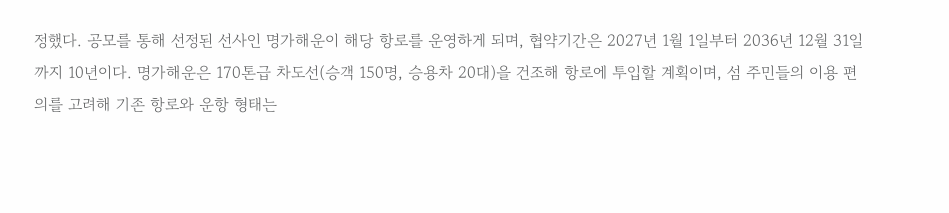정했다. 공모를 통해 선정된 선사인 명가해운이 해당 항로를 운영하게 되며, 협약기간은 2027년 1월 1일부터 2036년 12월 31일까지 10년이다. 명가해운은 170톤급 차도선(승객 150명, 승용차 20대)을 건조해 항로에 투입할 계획이며, 섬 주민들의 이용 편의를 고려해 기존 항로와 운항 형태는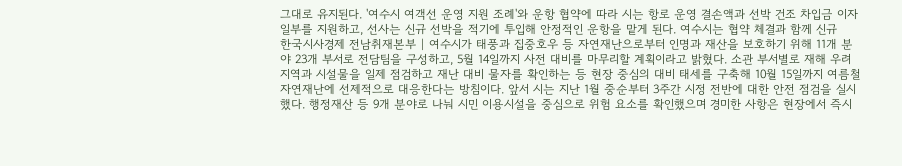그대로 유지된다. '여수시 여객선 운영 지원 조례'와 운항 협약에 따라 시는 항로 운영 결손액과 선박 건조 차입금 이자 일부를 지원하고, 선사는 신규 선박을 적기에 투입해 안정적인 운항을 맡게 된다. 여수시는 협약 체결과 함께 신규
한국시사경제 전남취재본부 | 여수시가 태풍과 집중호우 등 자연재난으로부터 인명과 재산을 보호하기 위해 11개 분야 23개 부서로 전담팀을 구성하고, 5월 14일까지 사전 대비를 마무리할 계획이라고 밝혔다. 소관 부서별로 재해 우려 지역과 시설물을 일제 점검하고 재난 대비 물자를 확인하는 등 현장 중심의 대비 태세를 구축해 10월 15일까지 여름철 자연재난에 선제적으로 대응한다는 방침이다. 앞서 시는 지난 1월 중순부터 3주간 시정 전반에 대한 안전 점검을 실시했다. 행정재산 등 9개 분야로 나눠 시민 이용시설을 중심으로 위험 요소를 확인했으며 경미한 사항은 현장에서 즉시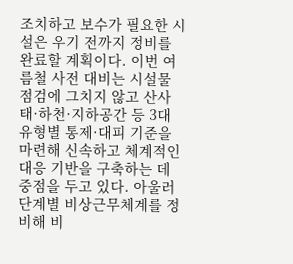조치하고 보수가 필요한 시설은 우기 전까지 정비를 완료할 계획이다. 이번 여름철 사전 대비는 시설물 점검에 그치지 않고 산사태·하천·지하공간 등 3대 유형별 통제·대피 기준을 마련해 신속하고 체계적인 대응 기반을 구축하는 데 중점을 두고 있다. 아울러 단계별 비상근무체계를 정비해 비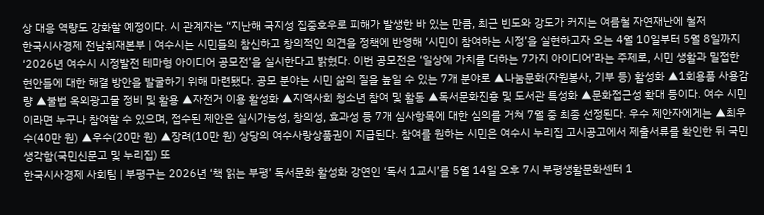상 대응 역량도 강화할 예정이다. 시 관계자는 “지난해 국지성 집중호우로 피해가 발생한 바 있는 만큼, 최근 빈도와 강도가 커지는 여름철 자연재난에 철저
한국시사경제 전남취재본부 | 여수시는 시민들의 참신하고 창의적인 의견을 정책에 반영해 ‘시민이 참여하는 시정’을 실현하고자 오는 4월 10일부터 5월 8일까지 ‘2026년 여수시 시정발전 테마형 아이디어 공모전’을 실시한다고 밝혔다. 이번 공모전은 ‘일상에 가치를 더하는 7가지 아이디어’라는 주제로, 시민 생활과 밀접한 현안들에 대한 해결 방안을 발굴하기 위해 마련됐다. 공모 분야는 시민 삶의 질을 높일 수 있는 7개 분야로 ▲나눔문화(자원봉사, 기부 등) 활성화 ▲1회용품 사용감량 ▲불법 옥외광고물 정비 및 활용 ▲자전거 이용 활성화 ▲지역사회 청소년 참여 및 활동 ▲독서문화진흥 및 도서관 특성화 ▲문화접근성 확대 등이다. 여수 시민이라면 누구나 참여할 수 있으며, 접수된 제안은 실시가능성, 창의성, 효과성 등 7개 심사항목에 대한 심의를 거쳐 7월 중 최종 선정된다. 우수 제안자에게는 ▲최우수(40만 원) ▲우수(20만 원) ▲장려(10만 원) 상당의 여수사랑상품권이 지급된다. 참여를 원하는 시민은 여수시 누리집 고시공고에서 제출서류를 확인한 뒤 국민생각함(국민신문고 및 누리집) 또
한국시사경제 사회팀 | 부평구는 2026년 ‘책 읽는 부평’ 독서문화 활성화 강연인 ‘독서 1교시’를 5월 14일 오후 7시 부평생활문화센터 1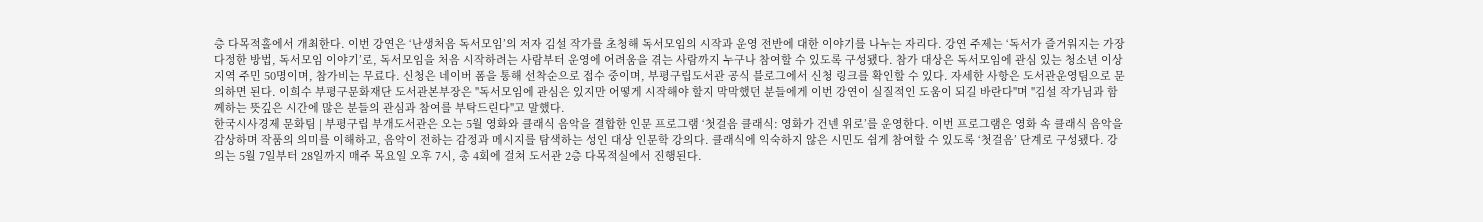층 다목적홀에서 개최한다. 이번 강연은 ‘난생처음 독서모임’의 저자 김설 작가를 초청해 독서모임의 시작과 운영 전반에 대한 이야기를 나누는 자리다. 강연 주제는 ‘독서가 즐거워지는 가장 다정한 방법, 독서모임 이야기’로, 독서모임을 처음 시작하려는 사람부터 운영에 어려움을 겪는 사람까지 누구나 참여할 수 있도록 구성됐다. 참가 대상은 독서모임에 관심 있는 청소년 이상 지역 주민 50명이며, 참가비는 무료다. 신청은 네이버 폼을 통해 선착순으로 접수 중이며, 부평구립도서관 공식 블로그에서 신청 링크를 확인할 수 있다. 자세한 사항은 도서관운영팀으로 문의하면 된다. 이희수 부평구문화재단 도서관본부장은 "독서모임에 관심은 있지만 어떻게 시작해야 할지 막막했던 분들에게 이번 강연이 실질적인 도움이 되길 바란다"며 "김설 작가님과 함께하는 뜻깊은 시간에 많은 분들의 관심과 참여를 부탁드린다"고 말했다.
한국시사경제 문화팀 | 부평구립 부개도서관은 오는 5월 영화와 클래식 음악을 결합한 인문 프로그램 ‘첫걸음 클래식: 영화가 건넨 위로’를 운영한다. 이번 프로그램은 영화 속 클래식 음악을 감상하며 작품의 의미를 이해하고, 음악이 전하는 감정과 메시지를 탐색하는 성인 대상 인문학 강의다. 클래식에 익숙하지 않은 시민도 쉽게 참여할 수 있도록 ‘첫걸음’ 단계로 구성됐다. 강의는 5월 7일부터 28일까지 매주 목요일 오후 7시, 총 4회에 걸쳐 도서관 2층 다목적실에서 진행된다.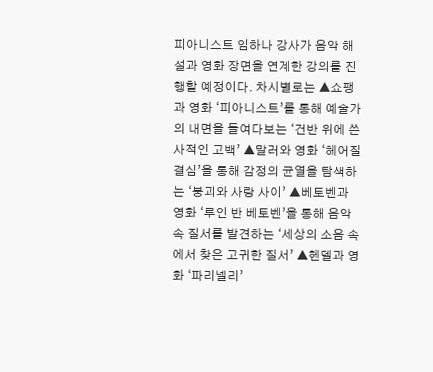피아니스트 임하나 강사가 음악 해설과 영화 장면을 연계한 강의를 진행할 예정이다. 차시별로는 ▲쇼팽과 영화 ‘피아니스트’를 통해 예술가의 내면을 들여다보는 ‘건반 위에 쓴 사적인 고백’ ▲말러와 영화 ‘헤어질 결심’을 통해 감정의 균열을 탐색하는 ‘붕괴와 사랑 사이’ ▲베토벤과 영화 ‘루인 반 베토벤’을 통해 음악 속 질서를 발견하는 ‘세상의 소음 속에서 찾은 고귀한 질서’ ▲헨델과 영화 ‘파리넬리’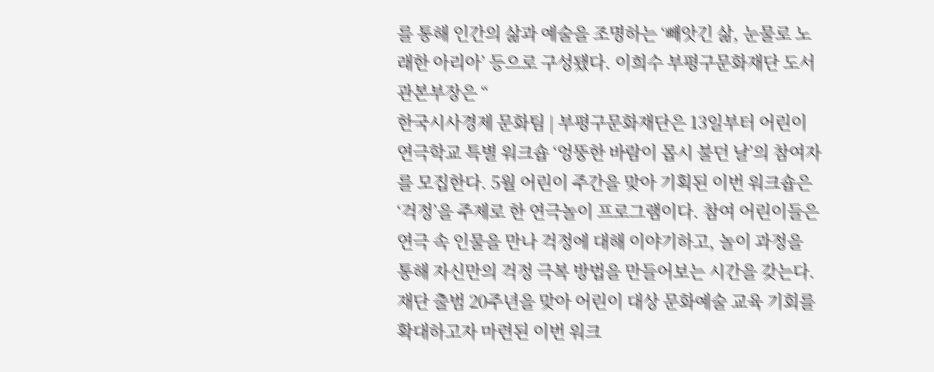를 통해 인간의 삶과 예술을 조명하는 ‘빼앗긴 삶, 눈물로 노래한 아리아’ 등으로 구성됐다. 이희수 부평구문화재단 도서관본부장은 “
한국시사경제 문화팀 | 부평구문화재단은 13일부터 어린이 연극학교 특별 워크숍 ‘엉뚱한 바람이 몹시 불던 날’의 참여자를 모집한다. 5월 어린이 주간을 맞아 기획된 이번 워크숍은 ‘걱정’을 주제로 한 연극놀이 프로그램이다. 참여 어린이들은 연극 속 인물을 만나 걱정에 대해 이야기하고, 놀이 과정을 통해 자신만의 걱정 극복 방법을 만들어보는 시간을 갖는다. 재단 출범 20주년을 맞아 어린이 대상 문화예술 교육 기회를 확대하고자 마련된 이번 워크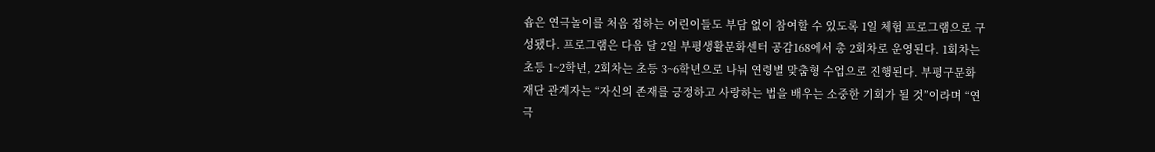숍은 연극놀이를 처음 접하는 어린이들도 부담 없이 참여할 수 있도록 1일 체험 프로그램으로 구성됐다. 프로그램은 다음 달 2일 부평생활문화센터 공감168에서 총 2회차로 운영된다. 1회차는 초등 1~2학년, 2회차는 초등 3~6학년으로 나눠 연령별 맞춤형 수업으로 진행된다. 부평구문화재단 관계자는 “자신의 존재를 긍정하고 사랑하는 법을 배우는 소중한 기회가 될 것”이라며 “연극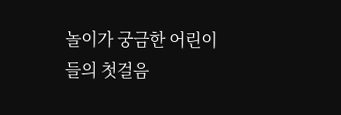놀이가 궁금한 어린이들의 첫걸음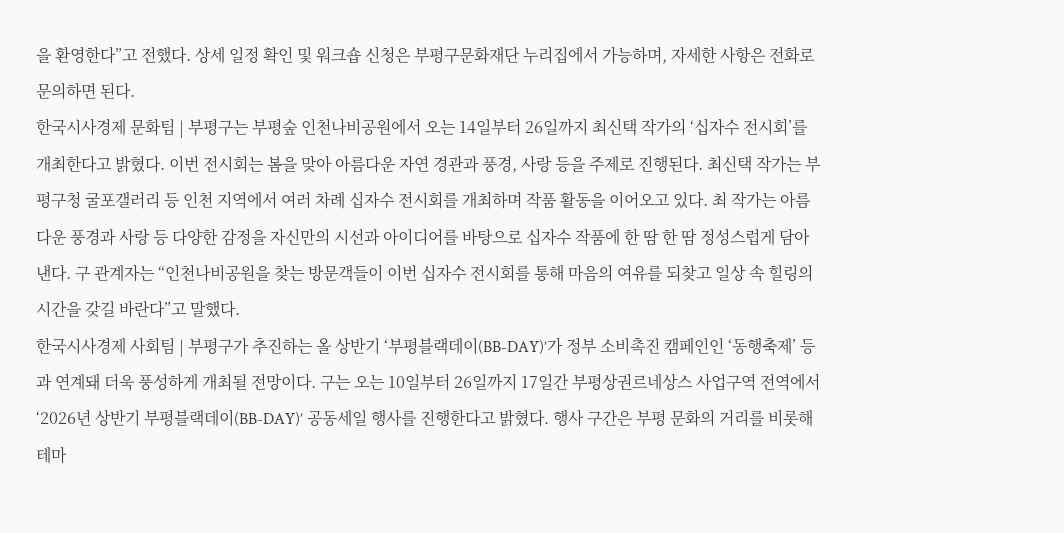을 환영한다”고 전했다. 상세 일정 확인 및 워크숍 신청은 부평구문화재단 누리집에서 가능하며, 자세한 사항은 전화로 문의하면 된다.
한국시사경제 문화팀 | 부평구는 부평숲 인천나비공원에서 오는 14일부터 26일까지 최신택 작가의 ‘십자수 전시회’를 개최한다고 밝혔다. 이번 전시회는 봄을 맞아 아름다운 자연 경관과 풍경, 사랑 등을 주제로 진행된다. 최신택 작가는 부평구청 굴포갤러리 등 인천 지역에서 여러 차례 십자수 전시회를 개최하며 작품 활동을 이어오고 있다. 최 작가는 아름다운 풍경과 사랑 등 다양한 감정을 자신만의 시선과 아이디어를 바탕으로 십자수 작품에 한 땀 한 땀 정성스럽게 담아낸다. 구 관계자는 “인천나비공원을 찾는 방문객들이 이번 십자수 전시회를 통해 마음의 여유를 되찾고 일상 속 힐링의 시간을 갖길 바란다”고 말했다.
한국시사경제 사회팀 | 부평구가 추진하는 올 상반기 ‘부평블랙데이(BB-DAY)’가 정부 소비촉진 캠페인인 ‘동행축제’ 등과 연계돼 더욱 풍성하게 개최될 전망이다. 구는 오는 10일부터 26일까지 17일간 부평상권르네상스 사업구역 전역에서 ‘2026년 상반기 부평블랙데이(BB-DAY)’ 공동세일 행사를 진행한다고 밝혔다. 행사 구간은 부평 문화의 거리를 비롯해 테마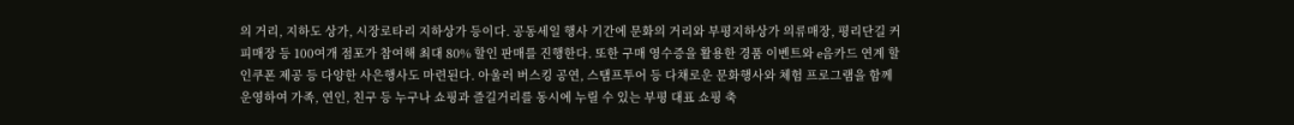의 거리, 지하도 상가, 시장로타리 지하상가 등이다. 공동세일 행사 기간에 문화의 거리와 부평지하상가 의류매장, 평리단길 커피매장 등 100여개 점포가 참여해 최대 80% 할인 판매를 진행한다. 또한 구매 영수증을 활용한 경품 이벤트와 e음카드 연계 할인쿠폰 제공 등 다양한 사은행사도 마련된다. 아울러 버스킹 공연, 스탬프투어 등 다채로운 문화행사와 체험 프로그램을 함께 운영하여 가족, 연인, 친구 등 누구나 쇼핑과 즐길거리를 동시에 누릴 수 있는 부평 대표 쇼핑 축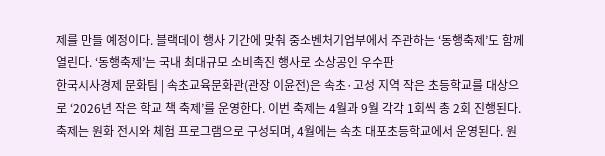제를 만들 예정이다. 블랙데이 행사 기간에 맞춰 중소벤처기업부에서 주관하는 ‘동행축제’도 함께 열린다. ‘동행축제’는 국내 최대규모 소비촉진 행사로 소상공인 우수판
한국시사경제 문화팀 | 속초교육문화관(관장 이윤전)은 속초·고성 지역 작은 초등학교를 대상으로 ‘2026년 작은 학교 책 축제’를 운영한다. 이번 축제는 4월과 9월 각각 1회씩 총 2회 진행된다. 축제는 원화 전시와 체험 프로그램으로 구성되며, 4월에는 속초 대포초등학교에서 운영된다. 원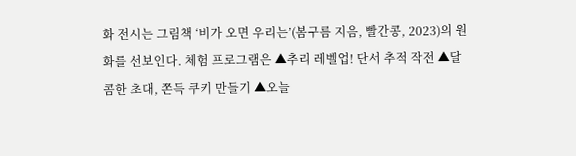화 전시는 그림책 ‘비가 오면 우리는’(봄구름 지음, 빨간콩, 2023)의 원화를 선보인다. 체험 프로그램은 ▲추리 레벨업! 단서 추적 작전 ▲달콤한 초대, 쫀득 쿠키 만들기 ▲오늘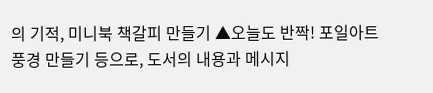의 기적, 미니북 책갈피 만들기 ▲오늘도 반짝! 포일아트 풍경 만들기 등으로, 도서의 내용과 메시지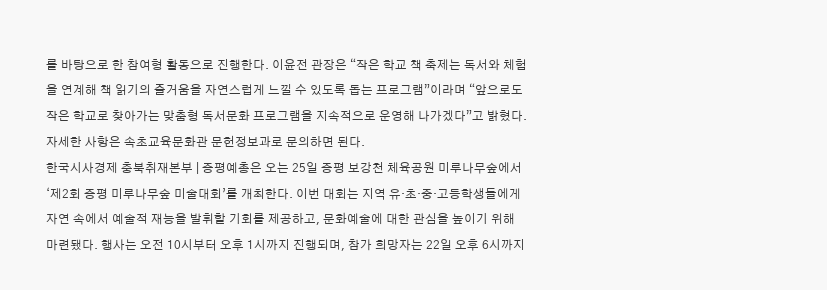를 바탕으로 한 참여형 활동으로 진행한다. 이윤전 관장은 “작은 학교 책 축제는 독서와 체험을 연계해 책 읽기의 즐거움을 자연스럽게 느낄 수 있도록 돕는 프로그램”이라며 “앞으로도 작은 학교로 찾아가는 맞춤형 독서문화 프로그램을 지속적으로 운영해 나가겠다”고 밝혔다. 자세한 사항은 속초교육문화관 문헌정보과로 문의하면 된다.
한국시사경제 충북취재본부 | 증평예총은 오는 25일 증평 보강천 체육공원 미루나무숲에서 ‘제2회 증평 미루나무숲 미술대회’를 개최한다. 이번 대회는 지역 유·초·중·고등학생들에게 자연 속에서 예술적 재능을 발휘할 기회를 제공하고, 문화예술에 대한 관심을 높이기 위해 마련됐다. 행사는 오전 10시부터 오후 1시까지 진행되며, 참가 희망자는 22일 오후 6시까지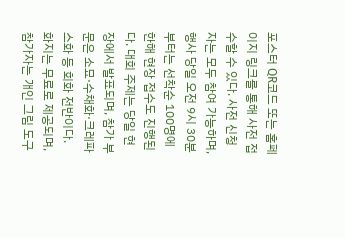포스터 QR코드 또는 홈페이지 링크를 통해 사전 접수할 수 있다. 사전 신청자는 모두 참여 가능하며, 행사 당일 오전 9시 30분부터는 선착순 100명에 한해 현장 접수도 진행된다. 대회 주제는 당일 현장에서 발표되며, 참가 부문은 소묘·수채화·크레파스화 등 회화 전반이다. 화지는 무료로 제공되며, 참가자는 개인 그림 도구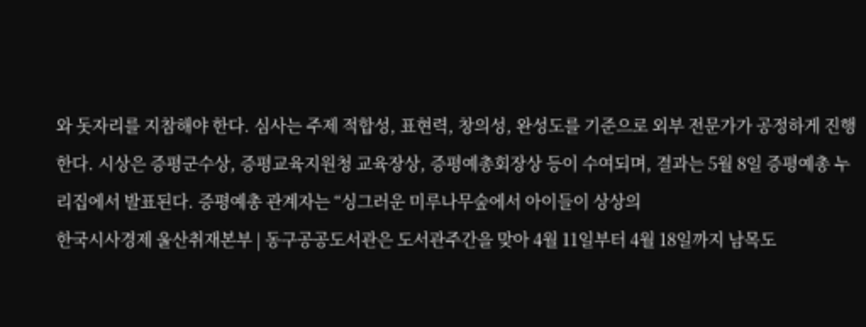와 돗자리를 지참해야 한다. 심사는 주제 적합성, 표현력, 창의성, 완성도를 기준으로 외부 전문가가 공정하게 진행한다. 시상은 증평군수상, 증평교육지원청 교육장상, 증평예총회장상 등이 수여되며, 결과는 5월 8일 증평예총 누리집에서 발표된다. 증평예총 관계자는 “싱그러운 미루나무숲에서 아이들이 상상의
한국시사경제 울산취재본부 | 동구공공도서관은 도서관주간을 맞아 4월 11일부터 4월 18일까지 남목도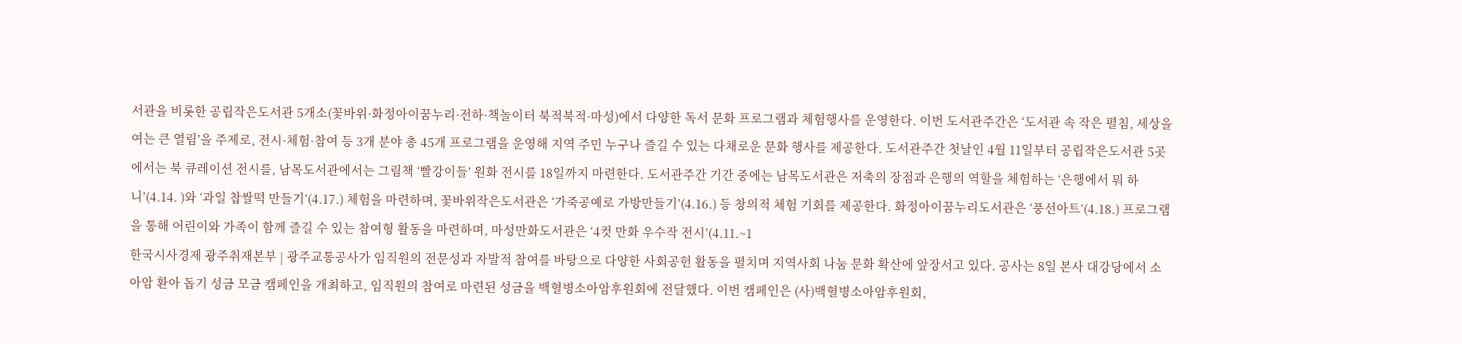서관을 비롯한 공립작은도서관 5개소(꽃바위·화정아이꿈누리·전하·책놀이터 북적북적·마성)에서 다양한 독서 문화 프로그램과 체험행사를 운영한다. 이번 도서관주간은 ‘도서관 속 작은 펼침, 세상을 여는 큰 열림’을 주제로, 전시·체험·참여 등 3개 분야 총 45개 프로그램을 운영해 지역 주민 누구나 즐길 수 있는 다채로운 문화 행사를 제공한다. 도서관주간 첫날인 4월 11일부터 공립작은도서관 5곳에서는 북 큐레이션 전시를, 남목도서관에서는 그림책 ‘빨강이들’ 원화 전시를 18일까지 마련한다. 도서관주간 기간 중에는 남목도서관은 저축의 장점과 은행의 역할을 체험하는 ‘은행에서 뭐 하니’(4.14. )와 ‘과일 찹쌀떡 만들기’(4.17.) 체험을 마련하며, 꽃바위작은도서관은 ‘가죽공예로 가방만들기’(4.16.) 등 창의적 체험 기회를 제공한다. 화정아이꿈누리도서관은 ‘풍선아트’(4.18.) 프로그램을 통해 어린이와 가족이 함께 즐길 수 있는 참여형 활동을 마련하며, 마성만화도서관은 ‘4컷 만화 우수작 전시’(4.11.~1
한국시사경제 광주취재본부 | 광주교통공사가 임직원의 전문성과 자발적 참여를 바탕으로 다양한 사회공헌 활동을 펼치며 지역사회 나눔 문화 확산에 앞장서고 있다. 공사는 8일 본사 대강당에서 소아암 환아 돕기 성금 모금 캠페인을 개최하고, 임직원의 참여로 마련된 성금을 백혈병소아암후원회에 전달했다. 이번 캠페인은 (사)백혈병소아암후원회,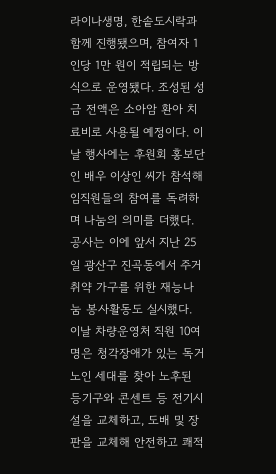라이나생명, 한솥도시락과 함께 진행됐으며, 참여자 1인당 1만 원이 적립되는 방식으로 운영됐다. 조성된 성금 전액은 소아암 환아 치료비로 사용될 예정이다. 이날 행사에는 후원회 홍보단인 배우 이상인 씨가 참석해 임직원들의 참여를 독려하며 나눔의 의미를 더했다. 공사는 이에 앞서 지난 25일 광산구 진곡동에서 주거 취약 가구를 위한 재능나눔 봉사활동도 실시했다. 이날 차량운영처 직원 10여 명은 청각장애가 있는 독거노인 세대를 찾아 노후된 등기구와 콘센트 등 전기시설을 교체하고, 도배 및 장판을 교체해 안전하고 쾌적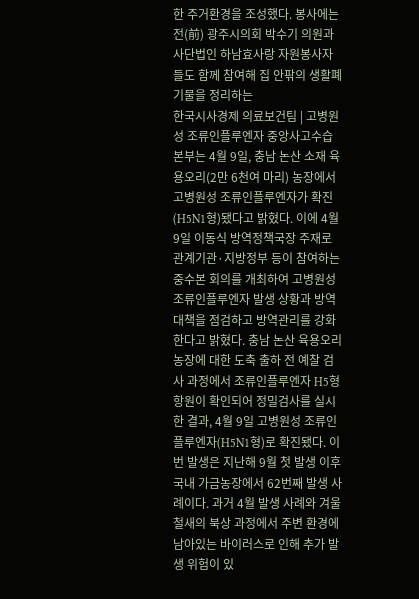한 주거환경을 조성했다. 봉사에는 전(前) 광주시의회 박수기 의원과 사단법인 하남효사랑 자원봉사자들도 함께 참여해 집 안팎의 생활폐기물을 정리하는
한국시사경제 의료보건팀 | 고병원성 조류인플루엔자 중앙사고수습본부는 4월 9일, 충남 논산 소재 육용오리(2만 6천여 마리) 농장에서 고병원성 조류인플루엔자가 확진(H5N1형)됐다고 밝혔다. 이에 4월 9일 이동식 방역정책국장 주재로 관계기관·지방정부 등이 참여하는 중수본 회의를 개최하여 고병원성 조류인플루엔자 발생 상황과 방역 대책을 점검하고 방역관리를 강화한다고 밝혔다. 충남 논산 육용오리 농장에 대한 도축 출하 전 예찰 검사 과정에서 조류인플루엔자 H5형 항원이 확인되어 정밀검사를 실시한 결과, 4월 9일 고병원성 조류인플루엔자(H5N1형)로 확진됐다. 이번 발생은 지난해 9월 첫 발생 이후 국내 가금농장에서 62번째 발생 사례이다. 과거 4월 발생 사례와 겨울 철새의 북상 과정에서 주변 환경에 남아있는 바이러스로 인해 추가 발생 위험이 있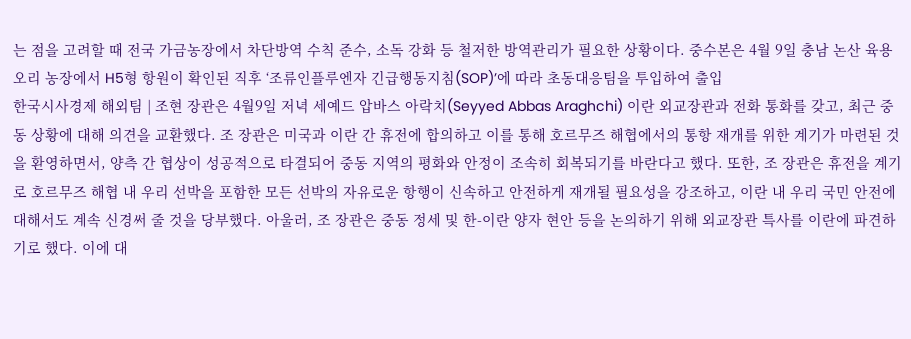는 점을 고려할 때 전국 가금농장에서 차단방역 수칙 준수, 소독 강화 등 철저한 방역관리가 필요한 상황이다. 중수본은 4월 9일 충남 논산 육용오리 농장에서 H5형 항원이 확인된 직후 ‘조류인플루엔자 긴급행동지침(SOP)’에 따라 초동대응팀을 투입하여 출입
한국시사경제 해외팀 | 조현 장관은 4월9일 저녁 세예드 압바스 아락치(Seyyed Abbas Araghchi) 이란 외교장관과 전화 통화를 갖고, 최근 중동 상황에 대해 의견을 교환했다. 조 장관은 미국과 이란 간 휴전에 합의하고 이를 통해 호르무즈 해협에서의 통항 재개를 위한 계기가 마련된 것을 환영하면서, 양측 간 협상이 성공적으로 타결되어 중동 지역의 평화와 안정이 조속히 회복되기를 바란다고 했다. 또한, 조 장관은 휴전을 계기로 호르무즈 해협 내 우리 선박을 포함한 모든 선박의 자유로운 항행이 신속하고 안전하게 재개될 필요성을 강조하고, 이란 내 우리 국민 안전에 대해서도 계속 신경써 줄 것을 당부했다. 아울러, 조 장관은 중동 정세 및 한-이란 양자 현안 등을 논의하기 위해 외교장관 특사를 이란에 파견하기로 했다. 이에 대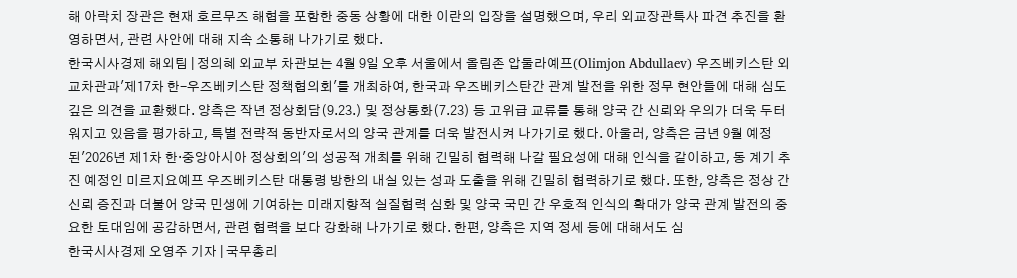해 아락치 장관은 현재 호르무즈 해협을 포함한 중동 상황에 대한 이란의 입장을 설명했으며, 우리 외교장관특사 파견 추진을 환영하면서, 관련 사안에 대해 지속 소통해 나가기로 했다.
한국시사경제 해외팀 | 정의혜 외교부 차관보는 4월 9일 오후 서울에서 올림존 압둘라예프(Olimjon Abdullaev) 우즈베키스탄 외교차관과'제17차 한-우즈베키스탄 정책협의회'를 개최하여, 한국과 우즈베키스탄간 관계 발전을 위한 정무 현안들에 대해 심도 깊은 의견을 교환했다. 양측은 작년 정상회담(9.23.) 및 정상통화(7.23) 등 고위급 교류를 통해 양국 간 신뢰와 우의가 더욱 두터워지고 있음을 평가하고, 특별 전략적 동반자로서의 양국 관계를 더욱 발전시켜 나가기로 했다. 아울러, 양측은 금년 9월 예정된'2026년 제1차 한·중앙아시아 정상회의'의 성공적 개최를 위해 긴밀히 협력해 나갈 필요성에 대해 인식을 같이하고, 동 계기 추진 예정인 미르지요예프 우즈베키스탄 대통령 방한의 내실 있는 성과 도출을 위해 긴밀히 협력하기로 했다. 또한, 양측은 정상 간 신뢰 증진과 더불어 양국 민생에 기여하는 미래지향적 실질협력 심화 및 양국 국민 간 우호적 인식의 확대가 양국 관계 발전의 중요한 토대임에 공감하면서, 관련 협력을 보다 강화해 나가기로 했다. 한편, 양측은 지역 정세 등에 대해서도 심
한국시사경제 오영주 기자 | 국무총리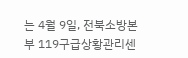는 4월 9일, 전북소방본부 119구급상황관리센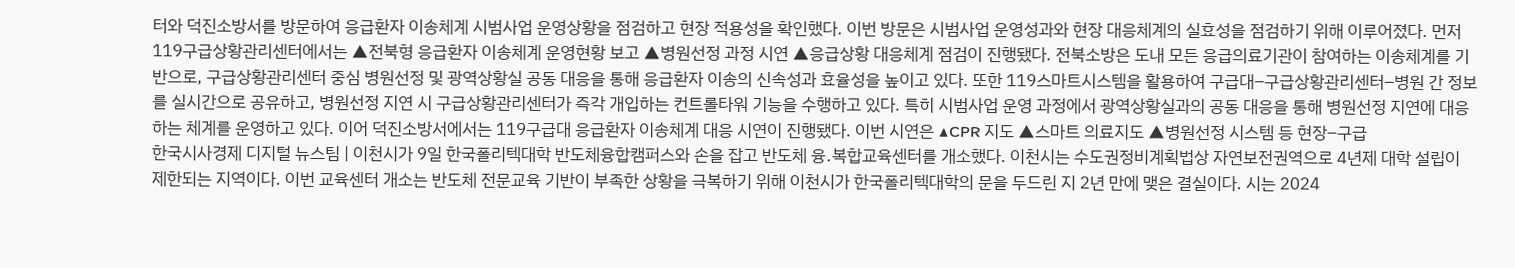터와 덕진소방서를 방문하여 응급환자 이송체계 시범사업 운영상황을 점검하고 현장 적용성을 확인했다. 이번 방문은 시범사업 운영성과와 현장 대응체계의 실효성을 점검하기 위해 이루어졌다. 먼저 119구급상황관리센터에서는 ▲전북형 응급환자 이송체계 운영현황 보고 ▲병원선정 과정 시연 ▲응급상황 대응체계 점검이 진행됐다. 전북소방은 도내 모든 응급의료기관이 참여하는 이송체계를 기반으로, 구급상황관리센터 중심 병원선정 및 광역상황실 공동 대응을 통해 응급환자 이송의 신속성과 효율성을 높이고 있다. 또한 119스마트시스템을 활용하여 구급대–구급상황관리센터–병원 간 정보를 실시간으로 공유하고, 병원선정 지연 시 구급상황관리센터가 즉각 개입하는 컨트롤타워 기능을 수행하고 있다. 특히 시범사업 운영 과정에서 광역상황실과의 공동 대응을 통해 병원선정 지연에 대응하는 체계를 운영하고 있다. 이어 덕진소방서에서는 119구급대 응급환자 이송체계 대응 시연이 진행됐다. 이번 시연은 ▲CPR 지도 ▲스마트 의료지도 ▲병원선정 시스템 등 현장–구급
한국시사경제 디지털 뉴스팀 | 이천시가 9일 한국폴리텍대학 반도체융합캠퍼스와 손을 잡고 반도체 융․복합교육센터를 개소했다. 이천시는 수도권정비계획법상 자연보전권역으로 4년제 대학 설립이 제한되는 지역이다. 이번 교육센터 개소는 반도체 전문교육 기반이 부족한 상황을 극복하기 위해 이천시가 한국폴리텍대학의 문을 두드린 지 2년 만에 맺은 결실이다. 시는 2024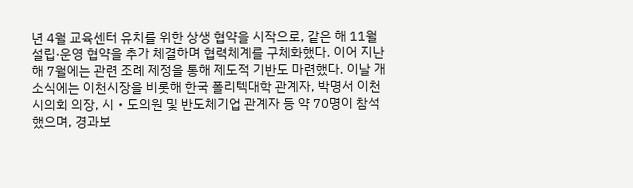년 4월 교육센터 유치를 위한 상생 협약을 시작으로, 같은 해 11월 설립·운영 협약을 추가 체결하며 협력체계를 구체화했다. 이어 지난해 7월에는 관련 조례 제정을 통해 제도적 기반도 마련했다. 이날 개소식에는 이천시장을 비롯해 한국 폴리텍대학 관계자, 박명서 이천시의회 의장, 시‧도의원 및 반도체기업 관계자 등 약 70명이 참석했으며, 경과보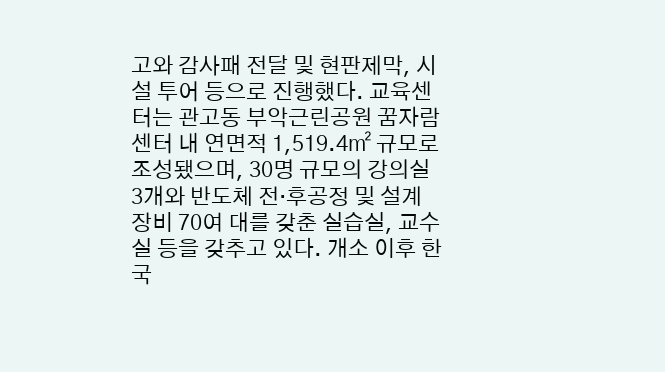고와 감사패 전달 및 현판제막, 시설 투어 등으로 진행했다. 교육센터는 관고동 부악근린공원 꿈자람센터 내 연면적 1,519.4㎡ 규모로 조성됐으며, 30명 규모의 강의실 3개와 반도체 전·후공정 및 설계 장비 70여 대를 갖춘 실습실, 교수실 등을 갖추고 있다. 개소 이후 한국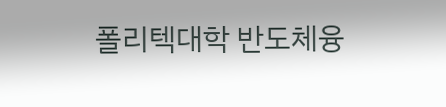폴리텍대학 반도체융